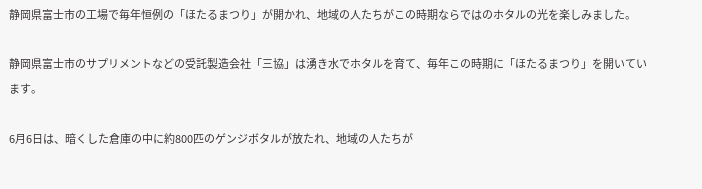静岡県富士市の工場で毎年恒例の「ほたるまつり」が開かれ、地域の人たちがこの時期ならではのホタルの光を楽しみました。

静岡県富士市のサプリメントなどの受託製造会社「三協」は湧き水でホタルを育て、毎年この時期に「ほたるまつり」を開いています。

6月6日は、暗くした倉庫の中に約800匹のゲンジボタルが放たれ、地域の人たちが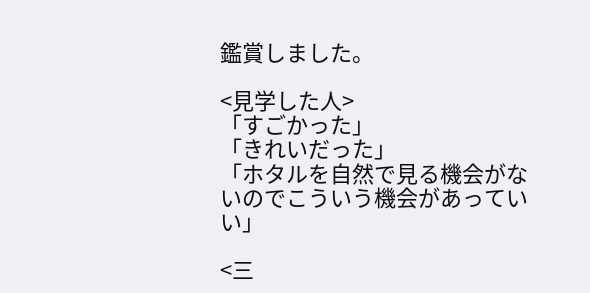鑑賞しました。

<見学した人>
「すごかった」
「きれいだった」
「ホタルを自然で見る機会がないのでこういう機会があっていい」

<三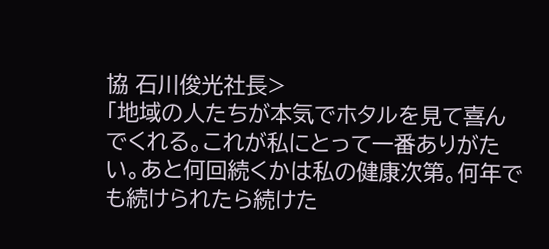協 石川俊光社長>
「地域の人たちが本気でホタルを見て喜んでくれる。これが私にとって一番ありがたい。あと何回続くかは私の健康次第。何年でも続けられたら続けた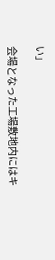い」

会場となった工場敷地内にはキ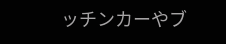ッチンカーやブ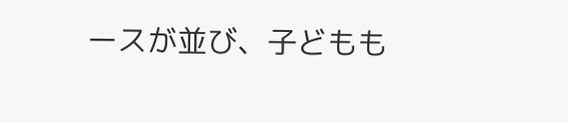ースが並び、子どもも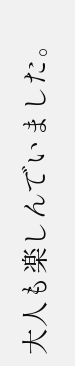大人も楽しんでいました。